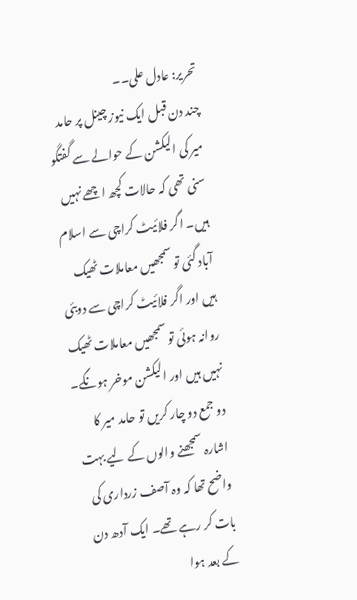تحریر: عادل علی۔۔
چند دن قبل ایک نیوز چینل پر حامد میر کی الیکشن کے حوالے سے گفتگو سنی تھی کہ حالات کچھ اچھے نہیں ہیں۔ اگر فلائیٹ کراچی سے اسلام آباد گئی تو سمجھیں معاملات ٹھیک ہیں اور اگر فلائیٹ کراچی سے دوبئی روانہ ہوئی تو سمجھیں معاملات ٹھیک نہیں ہیں اور الیکشن موخر ہونگے۔
دو جمع دو چار کریں تو حامد میر کا اشارہ سمجھنے والوں کے لیے بہت واضح تھا کہ وہ آصف زرداری کی بات کر رہے تھے۔ ایک آدھ دن کے بعد ہوا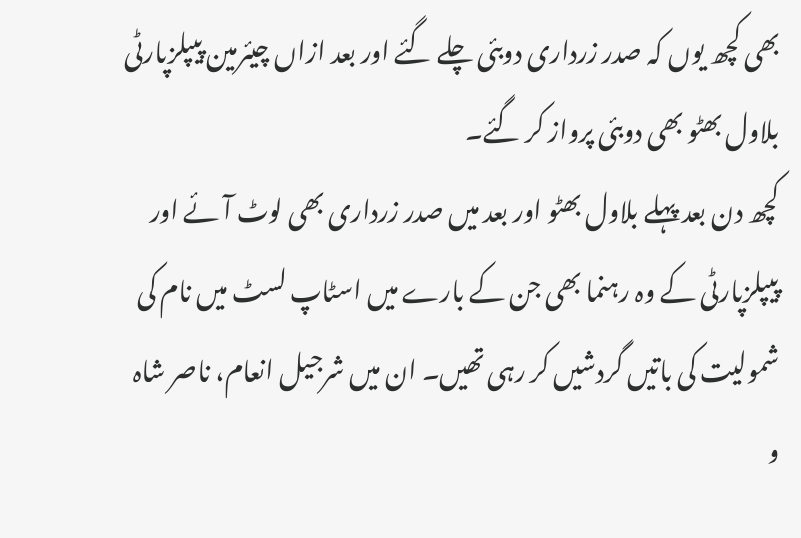بھی کچھ یوں کہ صدر زرداری دوبئی چلے گئے اور بعد ازاں چیئرمین پیپلزپارٹی بلاول بھٹو بھی دوبئی پرواز کر گئے۔
کچھ دن بعد پہلے بلاول بھٹو اور بعد میں صدر زرداری بھی لوٹ آئے اور پیپلزپارٹی کے وہ رہنما بھی جن کے بارے میں اسٹاپ لسٹ میں نام کی شمولیت کی باتیں گردشیں کر رہی تھیں۔ ان میں شرجیل انعام، ناصر شاہ و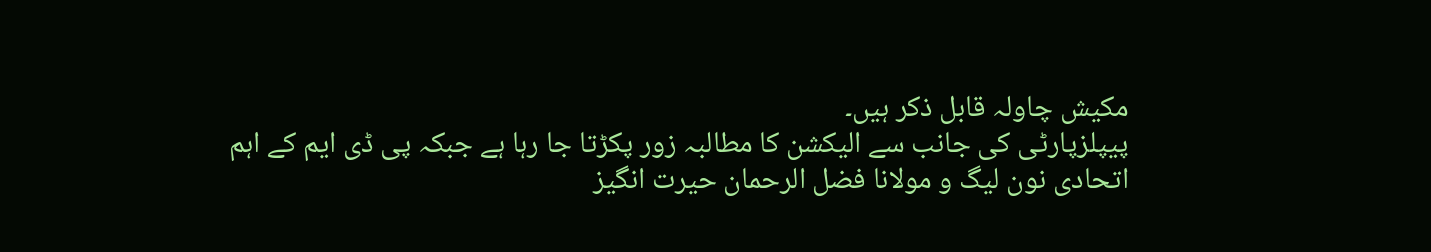مکیش چاولہ قابل ذکر ہیں۔
پیپلزپارٹی کی جانب سے الیکشن کا مطالبہ زور پکڑتا جا رہا ہے جبکہ پی ڈی ایم کے اہم اتحادی نون لیگ و مولانا فضل الرحمان حیرت انگیز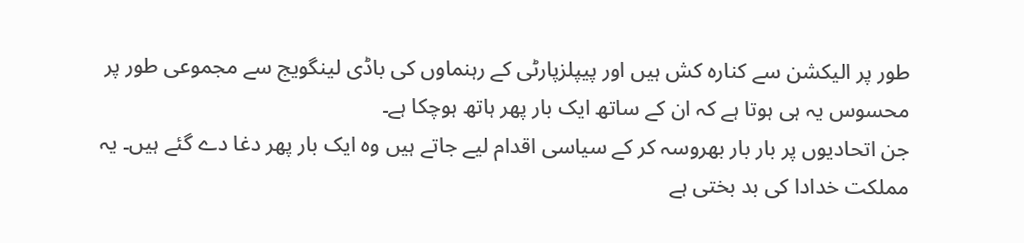طور پر الیکشن سے کنارہ کش ہیں اور پیپلزپارٹی کے رہنماوں کی باڈی لینگویج سے مجموعی طور پر محسوس یہ ہی ہوتا ہے کہ ان کے ساتھ ایک بار پھر ہاتھ ہوچکا ہے۔
جن اتحادیوں پر بار بار بھروسہ کر کے سیاسی اقدام لیے جاتے ہیں وہ ایک بار پھر دغا دے گئے ہیں۔ یہ مملکت خدادا کی بد بختی ہے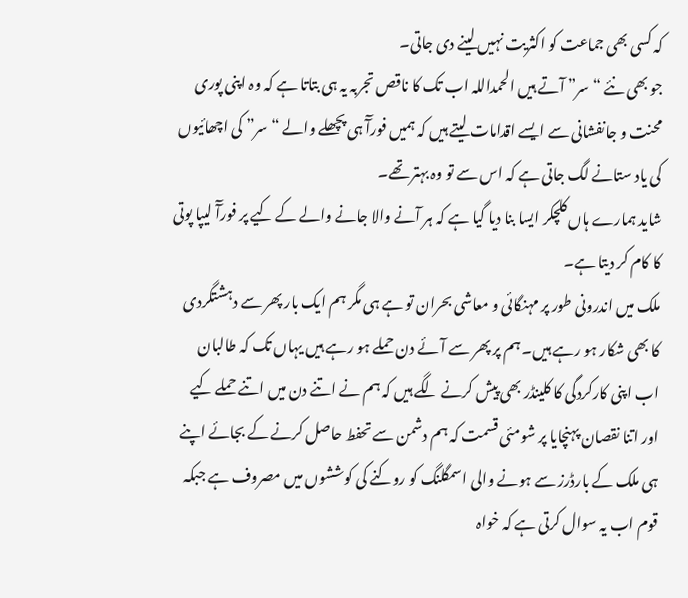کہ کسی بھی جماعت کو اکثریت نہیں لینے دی جاتی۔
جو بھی نئے “سر” آتے ہیں الحمداللہ اب تک کا ناقص تجربہ یہ ہی بتاتا ہے کہ وہ اپنی پوری محنت و جانفشانی سے ایسے اقدامات لیتے ہیں کہ ہمیں فورآٓ ہی پچھلے والے “سر” کی اچھائیوں کی یاد ستانے لگ جاتی ہے کہ اس سے تو وہ بہتر تھے۔
شاید ہمارے ہاں کلچکر ایسا بنا دیا گیا ہے کہ ہر آنے والا جانے والے کے کیے پر فورآٓ لیپا پوتی کا کام کر دیتا ہے۔
ملک میں اندرونی طور پر مہنگائی و معاشی بحران تو ہے ہی مگر ہم ایک بار پھر سے دہشتگردی کا بھی شکار ہو رہے ہیں۔ ہم پر پھر سے آئے دن حملے ہو رہے ہیں یہاں تک کہ طالبان اب اپنی کارکردگی کا کلینڈر بھی پیش کرنے لگے ہیں کہ ہم نے اتنے دن میں اتنے حملے کیے اور اتنا نقصان پہنچایا پر شومئی قسمت کہ ہم دشمن سے تحفط حاصل کرنے کے بجائے اپنے ہی ملک کے بارڈرز سے ہونے والی اسمگلنگ کو روکنے کی کوششوں میں مصروف ہے جبکہ قوم اب یہ سوال کرتی ہے کہ خواہ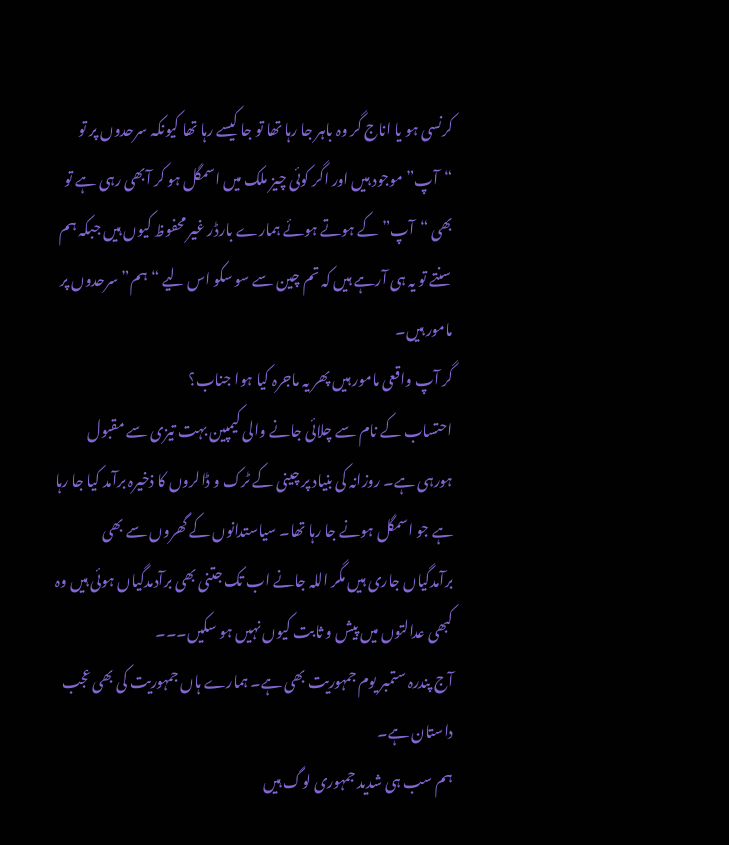کرنسی ہو یا اناج گر وہ باہر جا رہا تھا تو جا کیسے رہا تھا کیونکہ سرحدوں پر تو “آپ” موجود ہیں اور اگر کوئی چیز ملک میں اسمگل ہو کر آبھی رہی ہے تو بھی “آپ” کے ہوتے ہوئے ہمارے بارڈر غیر محفوظ کیوں ہیں جبکہ ہم سنتے تو یہ ہی آرہے ہیں کہ تم چین سے سو سکو اس لیے “ہم” سرحدوں پر مامور ہیں۔
گر آپ واقعی مامور ہیں پھر یہ ماجرہ کیا ہوا جناب؟
احتساب کے نام سے چلائی جانے والی کیمپین بہت تیزی سے مقبول ہورہی ہے۔ روزانہ کی بنیاد پر چینی کے ٹرک و ڈالروں کا ذخیرہ برآمد کیا جا رہا ہے جو اسمگل ہونے جا رہا تھا۔ سیاستدانوں کے گھروں سے بھی برآمدگیاں جاری ہیں مگر اللہ جانے اب تک جتنی بھی برآدمدگیاں ہوئی ہیں وہ کبھی عدالتوں میں پیش و ثابت کیوں نہیں ہو سکیں۔۔۔
آج پندرہ ستمبر یوم جمہوریت بھی ہے۔ ہمارے ہاں جمہوریت کی بھی عجب داستان ہے۔
ہم سب ہی شدید جمہوری لوگ ہیں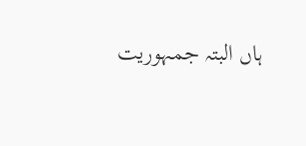ہاں البتہ جمہوریت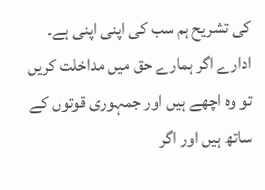کی تشریح ہم سب کی اپنی اپنی ہے۔ ادارے اگر ہمارے حق میں مداخلت کریں تو وہ اچھے ہیں اور جمہوری قوتوں کے ساتھ ہیں اور اگر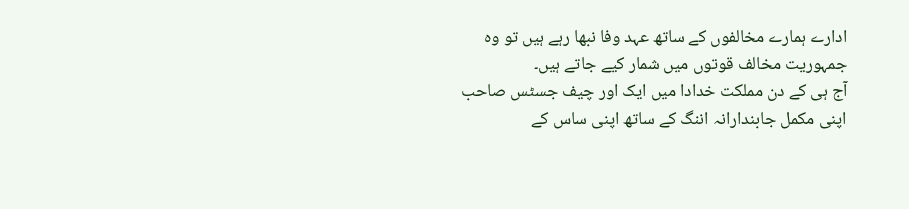ادارے ہمارے مخالفوں کے ساتھ عہد وفا نبھا رہے ہیں تو وہ جمہوریت مخالف قوتوں میں شمار کیے جاتے ہیں۔
آج ہی کے دن مملکت خدادا میں ایک اور چیف جسٹس صاحب اپنی مکمل جابندارانہ اننگ کے ساتھ اپنی ساس کے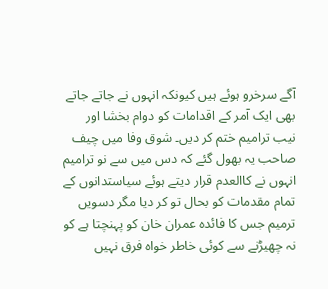آگے سرخرو ہوئے ہیں کیونکہ انہوں نے جاتے جاتے بھی ایک آمر کے اقدامات کو دوام بخشا اور نیب ترامیم ختم کر دیں۔ شوق وفا میں چیف صاحب یہ بھول گئے کہ دس میں سے نو ترامیم انہوں نے کاالعدم قرار دیتے ہوئے سیاستدانوں کے تمام مقدمات کو بحال تو کر دیا مگر دسویں ترمیم جس کا فائدہ عمران خان کو پہنچتا ہے کو نہ چھیڑنے سے کوئی خاطر خواہ فرق نہیں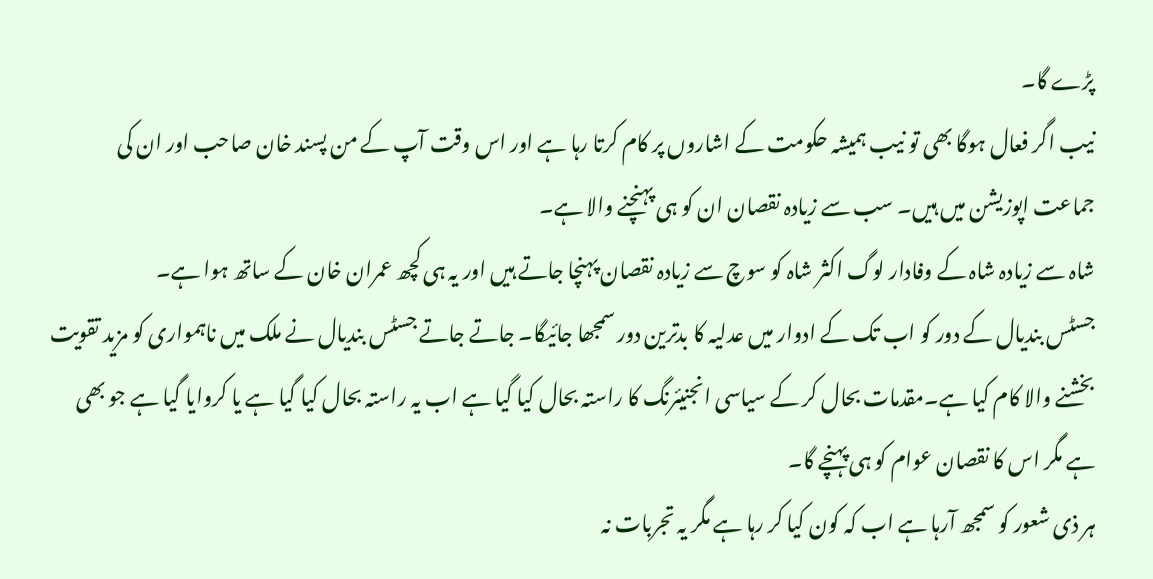پڑے گا۔
نیب اگر فعال ہوگا بھی تو نیب ہمیشہ حکومت کے اشاروں پر کام کرتا رہا ہے اور اس وقت آپ کے من پسند خان صاحب اور ان کی جماعت اپوزیشن میں ہیں۔ سب سے زیادہ نقصان ان کو ہی پہنچنے والا ہے۔
شاہ سے زیادہ شاہ کے وفادار لوگ اکثر شاہ کو سوچ سے زیادہ نقصان پہنچا جاتے ہیں اور یہ ہی کچھ عمران خان کے ساتھ ہوا ہے۔
جسٹس بندیال کے دور کو اب تک کے ادوار میں عدلیہ کا بدترین دور سمجھا جائیگا۔ جاتے جاتے جسٹس بندیال نے ملک میں ناہمواری کو مزید تقویت بخشنے والا کام کیا ہے۔مقدمات بحال کر کے سیاسی انجنیئرنگ کا راستہ بحال کیا گیا ہے اب یہ راستہ بحال کیا گیا ہے یا کروایا گیا ہے جو بھی ہے مگر اس کا نقصان عوام کو ہی پہنچے گا۔
ہر ذی شعور کو سمجھ آرہا ہے اب کہ کون کیا کر رہا ہے مگر یہ تجربات نہ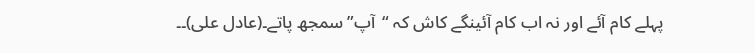پہلے کام آئے اور نہ اب کام آئینگے کاش کہ “آپ” سمجھ پاتے۔(عادل علی)۔۔